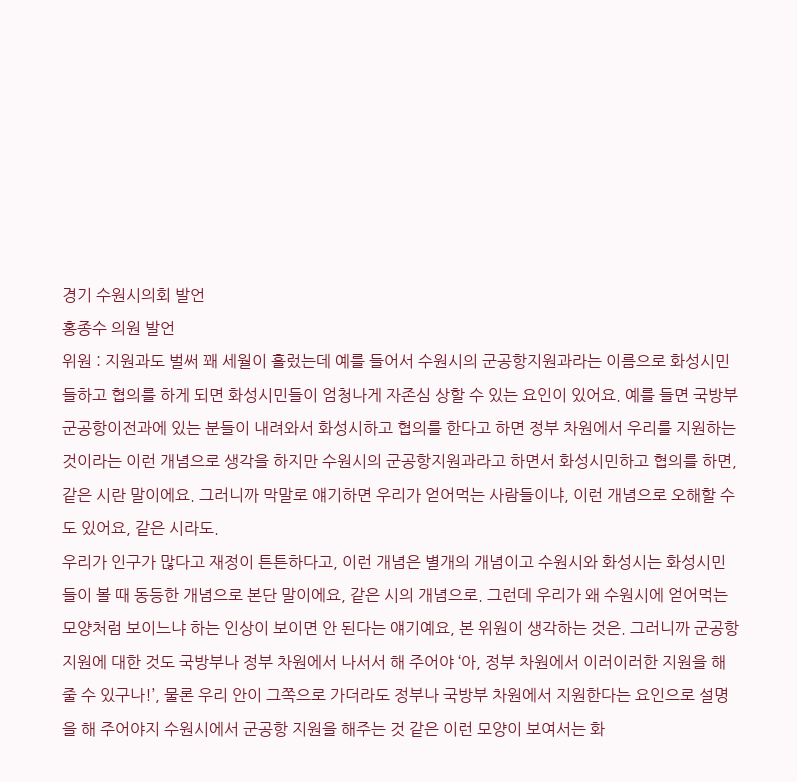경기 수원시의회 발언
홍종수 의원 발언
위원 : 지원과도 벌써 꽤 세월이 흘렀는데 예를 들어서 수원시의 군공항지원과라는 이름으로 화성시민들하고 협의를 하게 되면 화성시민들이 엄청나게 자존심 상할 수 있는 요인이 있어요. 예를 들면 국방부 군공항이전과에 있는 분들이 내려와서 화성시하고 협의를 한다고 하면 정부 차원에서 우리를 지원하는 것이라는 이런 개념으로 생각을 하지만 수원시의 군공항지원과라고 하면서 화성시민하고 협의를 하면, 같은 시란 말이에요. 그러니까 막말로 얘기하면 우리가 얻어먹는 사람들이냐, 이런 개념으로 오해할 수도 있어요, 같은 시라도.
우리가 인구가 많다고 재정이 튼튼하다고, 이런 개념은 별개의 개념이고 수원시와 화성시는 화성시민들이 볼 때 동등한 개념으로 본단 말이에요, 같은 시의 개념으로. 그런데 우리가 왜 수원시에 얻어먹는 모양처럼 보이느냐 하는 인상이 보이면 안 된다는 얘기예요, 본 위원이 생각하는 것은. 그러니까 군공항지원에 대한 것도 국방부나 정부 차원에서 나서서 해 주어야 ‘아, 정부 차원에서 이러이러한 지원을 해줄 수 있구나!’, 물론 우리 안이 그쪽으로 가더라도 정부나 국방부 차원에서 지원한다는 요인으로 설명을 해 주어야지 수원시에서 군공항 지원을 해주는 것 같은 이런 모양이 보여서는 화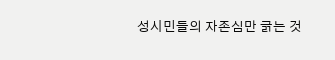성시민들의 자존심만 긁는 것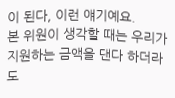이 된다, 이런 얘기예요.
본 위원이 생각할 때는 우리가 지원하는 금액을 댄다 하더라도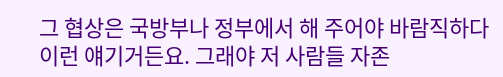그 협상은 국방부나 정부에서 해 주어야 바람직하다 이런 얘기거든요. 그래야 저 사람들 자존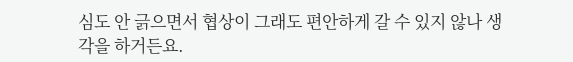심도 안 긁으면서 협상이 그래도 편안하게 갈 수 있지 않나 생각을 하거든요.